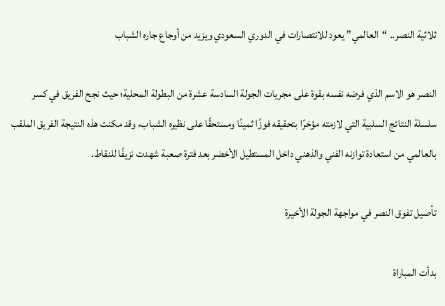ثلاثية النصر.. “العالمي” يعود للانتصارات في الدوري السعودي ويزيد من أوجاع جاره الشباب

النصر هو الاسم الذي فرضه نفسه بقوة على مجريات الجولة السادسة عشرة من البطولة المحلية؛ حيث نجح الفريق في كسر سلسلة النتائج السلبية التي لازمته مؤخرًا بتحقيقه فوزًا ثمينًا ومستحقًا على نظيره الشباب، وقد مكنت هذه النتيجة الفريق الملقب بالعالمي من استعادة توازنه الفني والذهني داخل المستطيل الأخضر بعد فترة صعبة شهدت نزيفًا للنقاط.

تأصيل تفوق النصر في مواجهة الجولة الأخيرة

بدأت المباراة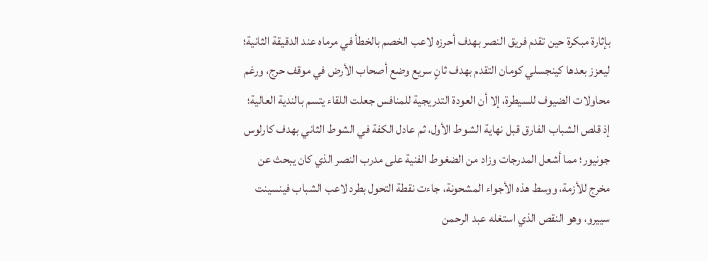بإثارة مبكرة حين تقدم فريق النصر بهدف أحرزه لاعب الخصم بالخطأ في مرماه عند الدقيقة الثانية؛ ليعزز بعدها كينجسلي كومان التقدم بهدف ثانٍ سريع وضع أصحاب الأرض في موقف حرج، ورغم محاولات الضيوف للسيطرة، إلا أن العودة التدريجية للمنافس جعلت اللقاء يتسم بالندية العالية؛ إذ قلص الشباب الفارق قبل نهاية الشوط الأول، ثم عادل الكفة في الشوط الثاني بهدف كارلوس جونيور؛ مما أشعل المدرجات وزاد من الضغوط الفنية على مدرب النصر الذي كان يبحث عن مخرج للأزمة، ووسط هذه الأجواء المشحونة، جاءت نقطة التحول بطرد لاعب الشباب فينسينت سييرو، وهو النقص الذي استغله عبد الرحمن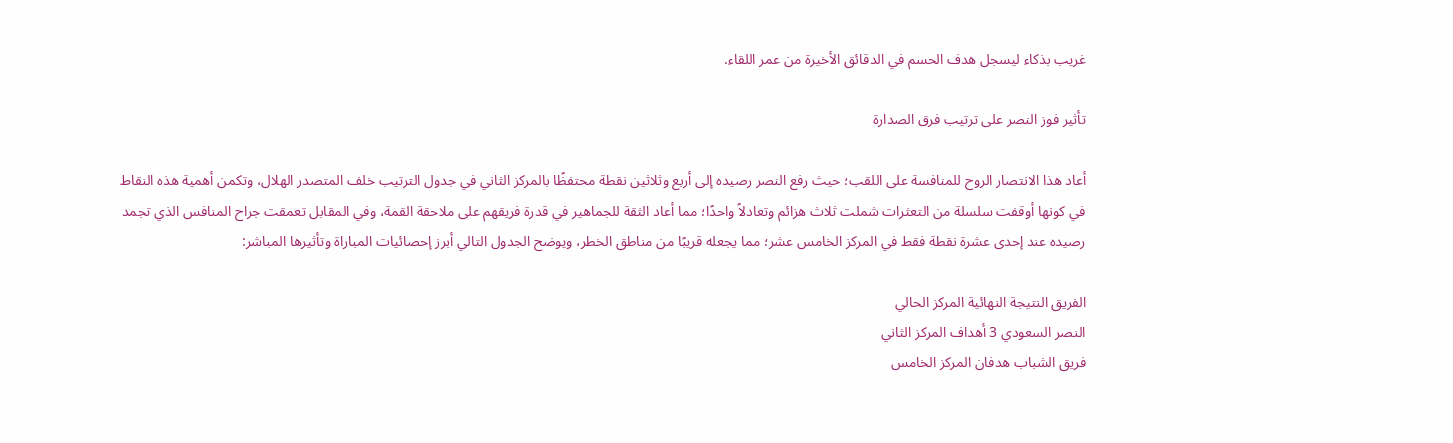غريب بذكاء ليسجل هدف الحسم في الدقائق الأخيرة من عمر اللقاء.

تأثير فوز النصر على ترتيب فرق الصدارة

أعاد هذا الانتصار الروح للمنافسة على اللقب؛ حيث رفع النصر رصيده إلى أربع وثلاثين نقطة محتفظًا بالمركز الثاني في جدول الترتيب خلف المتصدر الهلال، وتكمن أهمية هذه النقاط في كونها أوقفت سلسلة من التعثرات شملت ثلاث هزائم وتعادلاً واحدًا؛ مما أعاد الثقة للجماهير في قدرة فريقهم على ملاحقة القمة، وفي المقابل تعمقت جراح المنافس الذي تجمد رصيده عند إحدى عشرة نقطة فقط في المركز الخامس عشر؛ مما يجعله قريبًا من مناطق الخطر، ويوضح الجدول التالي أبرز إحصائيات المباراة وتأثيرها المباشر:

الفريق النتيجة النهائية المركز الحالي
النصر السعودي 3 أهداف المركز الثاني
فريق الشباب هدفان المركز الخامس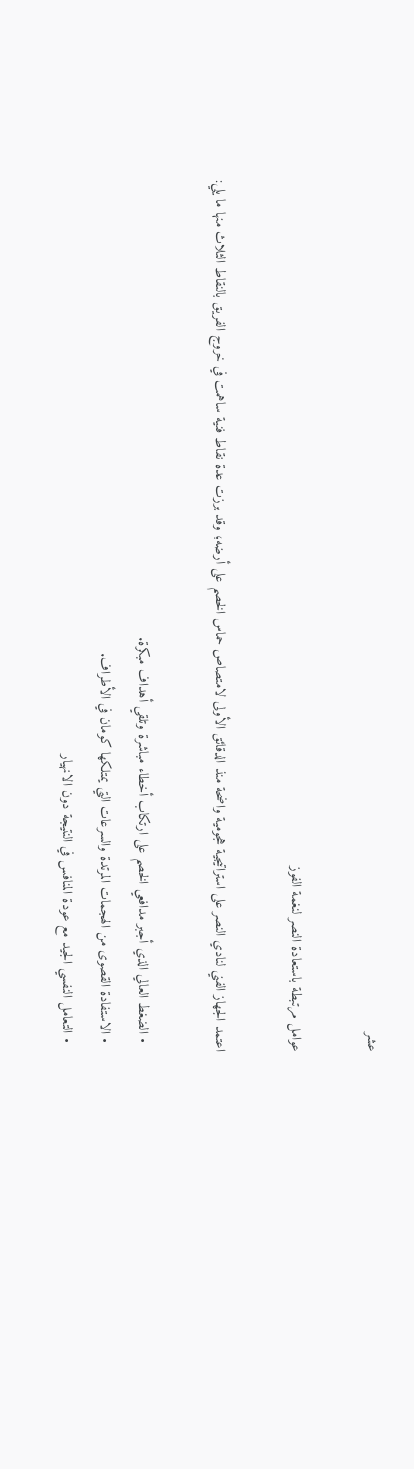عشر

عوامل مرتبطة باستعادة النصر لنغمة الفوز

اعتمد الجهاز الفني لنادي النصر على استراتيجية هجومية واضحة منذ الدقائق الأولى لامتصاص حماس الخصم على أرضه؛ وقد برزت عدة نقاط فنية ساهمت في خروج الفريق بالنقاط الثلاث منها ما يلي:

  • الضغط العالي الذي أجبر مدافعي الخصم على ارتكاب أخطاء مباشرة وتلقي أهداف مبكرة.
  • الاستفادة القصوى من الهجمات المرتدة والسرعات التي يمتلكها كومان في الأطراف.
  • التعامل النفسي الجيد مع عودة المنافس في النتيجة دون الانهيار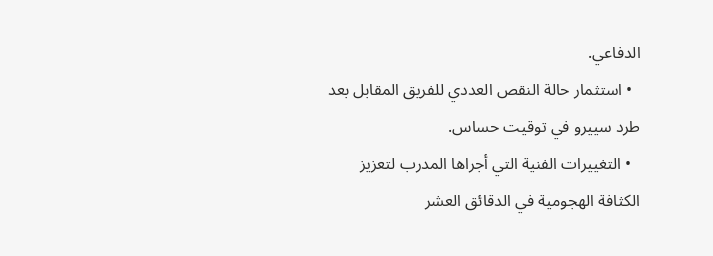الدفاعي.
  • استثمار حالة النقص العددي للفريق المقابل بعد طرد سييرو في توقيت حساس.
  • التغييرات الفنية التي أجراها المدرب لتعزيز الكثافة الهجومية في الدقائق العشر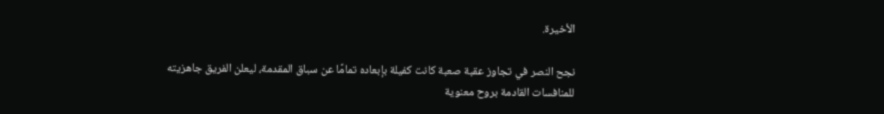الأخيرة.

نجح النصر في تجاوز عقبة صعبة كانت كفيلة بإبعاده تمامًا عن سباق المقدمة، ليعلن الفريق جاهزيته للمنافسات القادمة بروح معنوية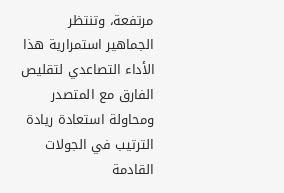مرتفعة، وتنتظر الجماهير استمرارية هذا الأداء التصاعدي لتقليص الفارق مع المتصدر ومحاولة استعادة ريادة الترتيب في الجولات القادمة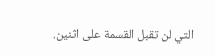التي لن تقبل القسمة على اثنين.